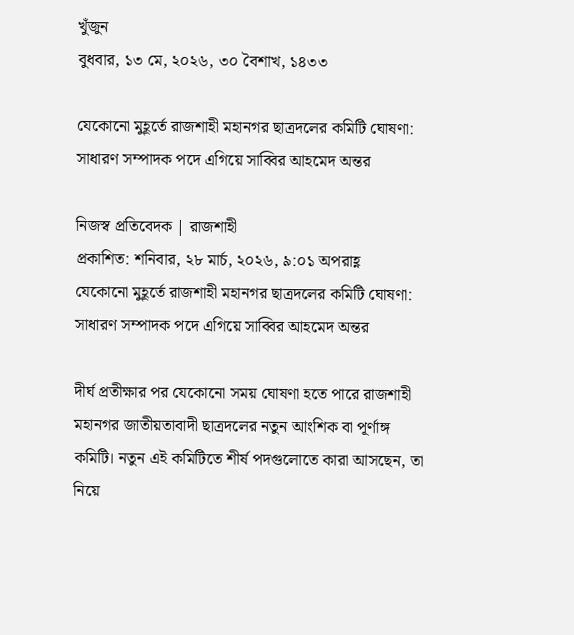খুঁজুন
বুধবার, ১৩ মে, ২০২৬, ৩০ বৈশাখ, ১৪৩৩

যেকোনো মুহূর্তে রাজশাহী মহানগর ছাত্রদলের কমিটি ঘোষণা: সাধারণ সম্পাদক পদে এগিয়ে সাব্বির আহমেদ অন্তর

নিজস্ব প্রতিবেদক | রাজশাহী
প্রকাশিত: শনিবার, ২৮ মার্চ, ২০২৬, ৯:০১ অপরাহ্ণ
যেকোনো মুহূর্তে রাজশাহী মহানগর ছাত্রদলের কমিটি ঘোষণা: সাধারণ সম্পাদক পদে এগিয়ে সাব্বির আহমেদ অন্তর

দীর্ঘ প্রতীক্ষার পর যেকোনো সময় ঘোষণা হতে পারে রাজশাহী মহানগর জাতীয়তাবাদী ছাত্রদলের নতুন আংশিক বা পূর্ণাঙ্গ কমিটি। নতুন এই কমিটিতে শীর্ষ পদগুলোতে কারা আসছেন, তা নিয়ে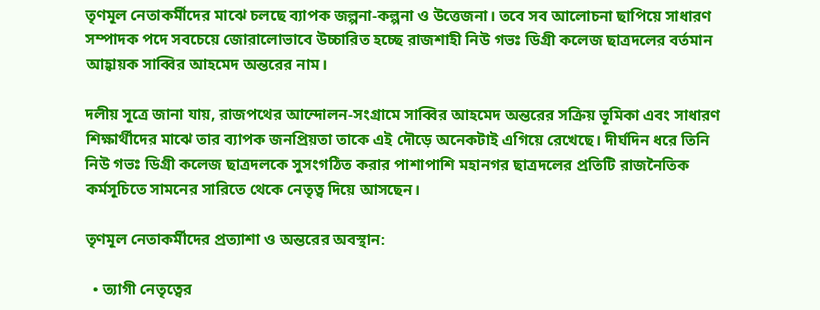তৃণমূল নেতাকর্মীদের মাঝে চলছে ব্যাপক জল্পনা-কল্পনা ও উত্তেজনা। তবে সব আলোচনা ছাপিয়ে সাধারণ সম্পাদক পদে সবচেয়ে জোরালোভাবে উচ্চারিত হচ্ছে রাজশাহী নিউ গভঃ ডিগ্রী কলেজ ছাত্রদলের বর্তমান আহ্বায়ক সাব্বির আহমেদ অন্তরের নাম।

দলীয় সূত্রে জানা যায়, রাজপথের আন্দোলন-সংগ্রামে সাব্বির আহমেদ অন্তরের সক্রিয় ভূমিকা এবং সাধারণ শিক্ষার্থীদের মাঝে তার ব্যাপক জনপ্রিয়তা তাকে এই দৌড়ে অনেকটাই এগিয়ে রেখেছে। দীর্ঘদিন ধরে তিনি নিউ গভঃ ডিগ্রী কলেজ ছাত্রদলকে সুসংগঠিত করার পাশাপাশি মহানগর ছাত্রদলের প্রতিটি রাজনৈতিক কর্মসূচিতে সামনের সারিতে থেকে নেতৃত্ব দিয়ে আসছেন।

তৃণমূল নেতাকর্মীদের প্রত্যাশা ও অন্তরের অবস্থান:

  • ত্যাগী নেতৃত্বের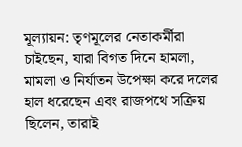মূল্যায়ন: তৃণমূলের নেতাকর্মীরা চাইছেন, যারা বিগত দিনে হামলা, মামলা ও নির্যাতন উপেক্ষা করে দলের হাল ধরেছেন এবং রাজপথে সক্রিয় ছিলেন, তারাই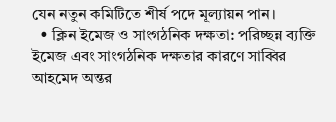যেন নতুন কমিটিতে শীর্ষ পদে মূল্যায়ন পান।
  • ক্লিন ইমেজ ও সাংগঠনিক দক্ষতা: পরিচ্ছন্ন ব্যক্তি ইমেজ এবং সাংগঠনিক দক্ষতার কারণে সাব্বির আহমেদ অন্তর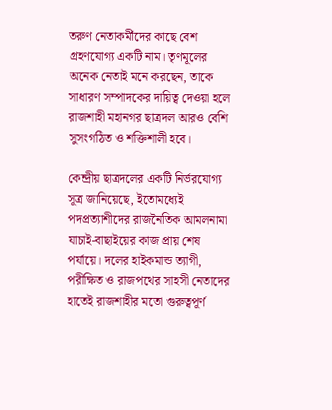তরুণ নেতাকর্মীদের কাছে বেশ গ্রহণযোগ্য একটি নাম। তৃণমূলের অনেক নেতাই মনে করছেন, তাকে সাধারণ সম্পাদকের দায়িত্ব দেওয়া হলে রাজশাহী মহানগর ছাত্রদল আরও বেশি সুসংগঠিত ও শক্তিশালী হবে।

কেন্দ্রীয় ছাত্রদলের একটি নির্ভরযোগ্য সূত্র জানিয়েছে, ইতোমধ্যেই পদপ্রত্যাশীদের রাজনৈতিক আমলনামা যাচাই-বাছাইয়ের কাজ প্রায় শেষ পর্যায়ে। দলের হাইকমান্ড ত্যাগী, পরীক্ষিত ও রাজপথের সাহসী নেতাদের হাতেই রাজশাহীর মতো গুরুত্বপূর্ণ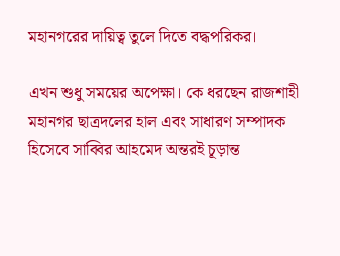মহানগরের দায়িত্ব তুলে দিতে বদ্ধপরিকর।

এখন শুধু সময়ের অপেক্ষা। কে ধরছেন রাজশাহী মহানগর ছাত্রদলের হাল এবং সাধারণ সম্পাদক হিসেবে সাব্বির আহমেদ অন্তরই চূড়ান্ত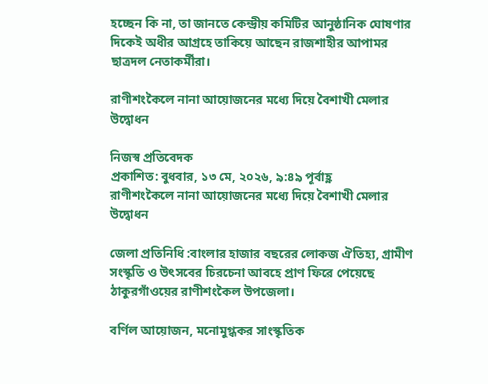হচ্ছেন কি না, তা জানতে কেন্দ্রীয় কমিটির আনুষ্ঠানিক ঘোষণার দিকেই অধীর আগ্রহে তাকিয়ে আছেন রাজশাহীর আপামর ছাত্রদল নেতাকর্মীরা।

রাণীশংকৈলে নানা আয়োজনের মধ্যে দিয়ে বৈশাখী মেলার  উদ্বোধন

নিজস্ব প্রতিবেদক
প্রকাশিত: বুধবার, ১৩ মে, ২০২৬, ৯:৪৯ পূর্বাহ্ণ
রাণীশংকৈলে নানা আয়োজনের মধ্যে দিয়ে বৈশাখী মেলার  উদ্বোধন

জেলা প্রতিনিধি :বাংলার হাজার বছরের লোকজ ঐতিহ্য, গ্রামীণ সংস্কৃতি ও উৎসবের চিরচেনা আবহে প্রাণ ফিরে পেয়েছে ঠাকুরগাঁওয়ের রাণীশংকৈল উপজেলা।

বর্ণিল আয়োজন, মনোমুগ্ধকর সাংস্কৃতিক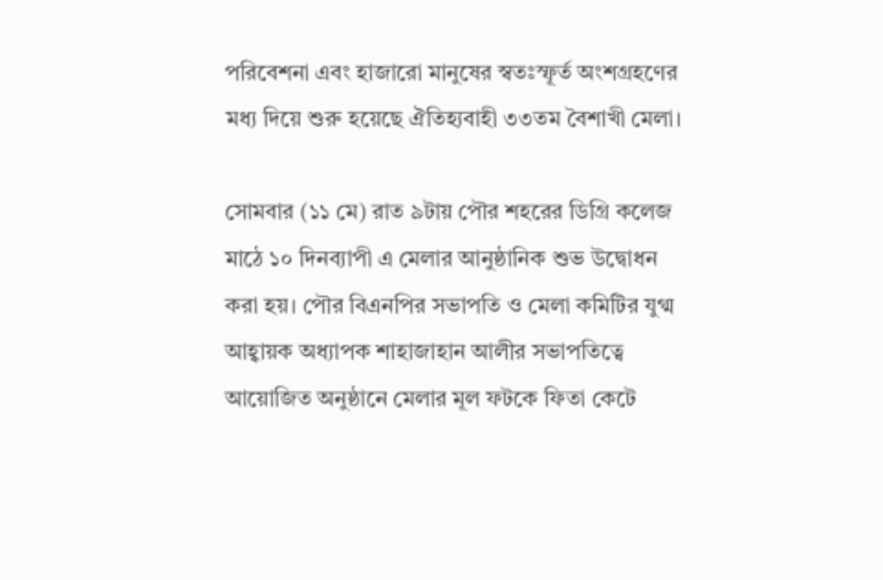পরিবেশনা এবং হাজারো মানুষের স্বতঃস্ফূর্ত অংশগ্রহণের মধ্য দিয়ে শুরু হয়েছে ঐতিহ্যবাহী ৩৩তম বৈশাখী মেলা।

সোমবার (১১ মে) রাত ৯টায় পৌর শহরের ডিগ্রি কলেজ মাঠে ১০ দিনব্যাপী এ মেলার আনুষ্ঠানিক শুভ উদ্বোধন করা হয়। পৌর বিএনপির সভাপতি ও মেলা কমিটির যুগ্ম আহ্বায়ক অধ্যাপক শাহাজাহান আলীর সভাপতিত্বে আয়োজিত অনুষ্ঠানে মেলার মূল ফটকে ফিতা কেটে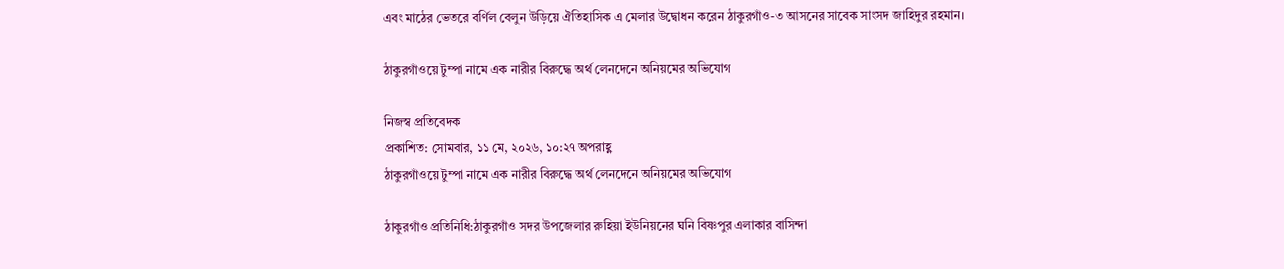এবং মাঠের ভেতরে বর্ণিল বেলুন উড়িয়ে ঐতিহাসিক এ মেলার উদ্বোধন করেন ঠাকুরগাঁও-৩ আসনের সাবেক সাংসদ জাহিদুর রহমান।

ঠাকুরগাঁওয়ে টুম্পা নামে এক নারীর বিরুদ্ধে অর্থ লেনদেনে অনিয়মের অভিযোগ

নিজস্ব প্রতিবেদক
প্রকাশিত: সোমবার, ১১ মে, ২০২৬, ১০:২৭ অপরাহ্ণ
ঠাকুরগাঁওয়ে টুম্পা নামে এক নারীর বিরুদ্ধে অর্থ লেনদেনে অনিয়মের অভিযোগ

ঠাকুরগাঁও প্রতিনিধি:ঠাকুরগাঁও সদর উপজেলার রুহিয়া ইউনিয়নের ঘনি বিষ্ণপুর এলাকার বাসিন্দা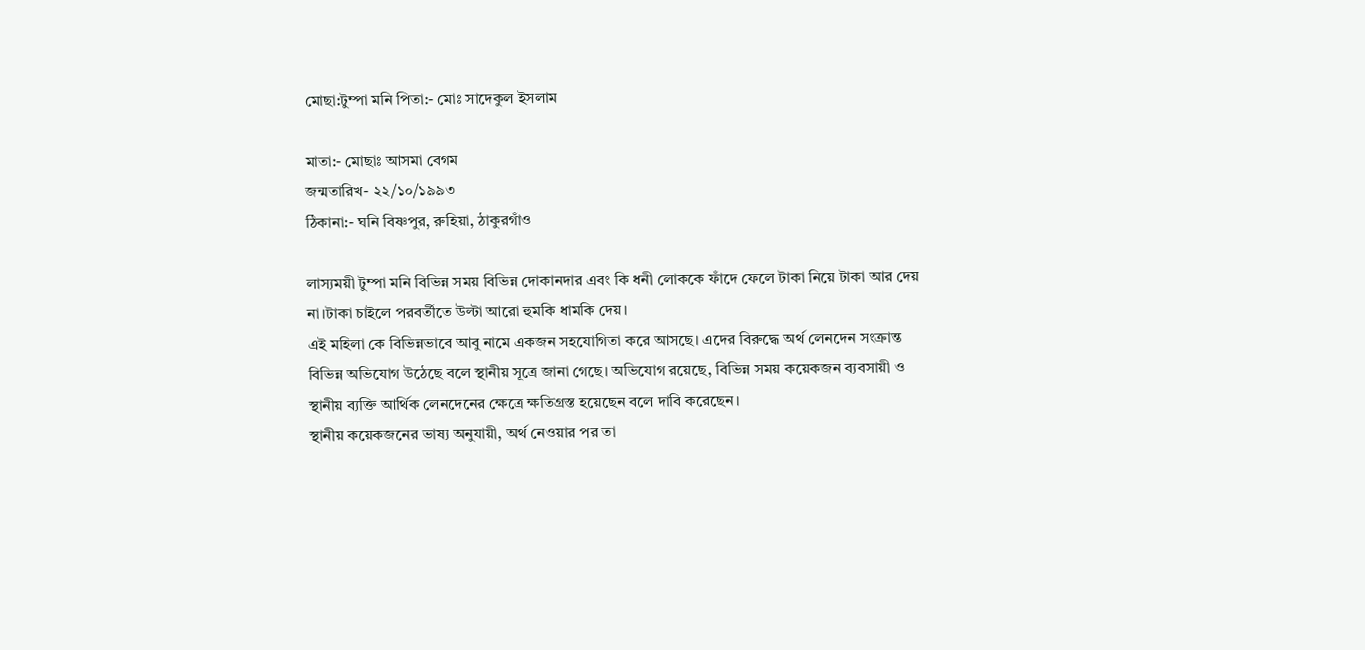মোছা:টুম্পা মনি পিতা:- মোঃ সাদেকুল ইসলাম

মাতা:- মোছাঃ আসমা বেগম
জন্মতারিখ- ২২/১০/১৯৯৩
ঠিকানা:- ঘনি বিষ্ণপুর, রুহিয়া, ঠাকুরগাঁও

লাস্যময়ী টুম্পা মনি বিভিন্ন সময় বিভিন্ন দোকানদার এবং কি ধনী লোককে ফাঁদে ফেলে টাকা নিয়ে টাকা আর দেয় না।টাকা চাইলে পরবর্তীতে উল্টা আরো হুমকি ধামকি দেয়।
এই মহিলা কে বিভিন্নভাবে আবু নামে একজন সহযোগিতা করে আসছে। এদের বিরুদ্ধে অর্থ লেনদেন সংক্রান্ত বিভিন্ন অভিযোগ উঠেছে বলে স্থানীয় সূত্রে জানা গেছে। অভিযোগ রয়েছে, বিভিন্ন সময় কয়েকজন ব্যবসায়ী ও স্থানীয় ব্যক্তি আর্থিক লেনদেনের ক্ষেত্রে ক্ষতিগ্রস্ত হয়েছেন বলে দাবি করেছেন।
স্থানীয় কয়েকজনের ভাষ্য অনুযায়ী, অর্থ নেওয়ার পর তা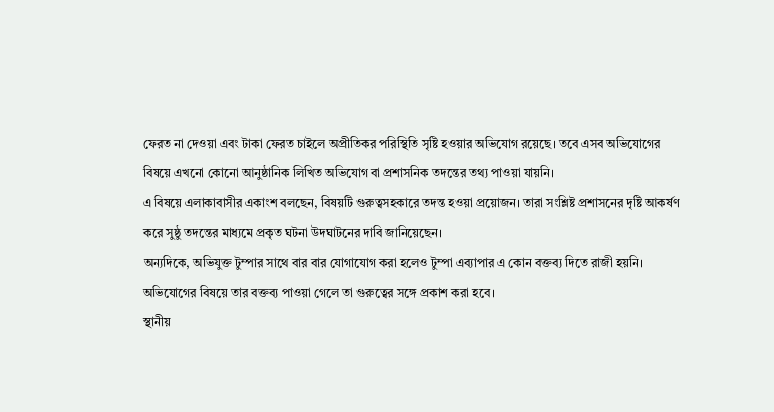ফেরত না দেওয়া এবং টাকা ফেরত চাইলে অপ্রীতিকর পরিস্থিতি সৃষ্টি হওয়ার অভিযোগ রয়েছে। তবে এসব অভিযোগের বিষয়ে এখনো কোনো আনুষ্ঠানিক লিখিত অভিযোগ বা প্রশাসনিক তদন্তের তথ্য পাওয়া যায়নি।
এ বিষয়ে এলাকাবাসীর একাংশ বলছেন, বিষয়টি গুরুত্বসহকারে তদন্ত হওয়া প্রয়োজন। তারা সংশ্লিষ্ট প্রশাসনের দৃষ্টি আকর্ষণ করে সুষ্ঠু তদন্তের মাধ্যমে প্রকৃত ঘটনা উদঘাটনের দাবি জানিয়েছেন।
অন্যদিকে, অভিযুক্ত টুম্পার সাথে বার বার যোগাযোগ করা হলেও টুম্পা এব্যাপার এ কোন বক্তব্য দিতে রাজী হয়নি। অভিযোগের বিষয়ে তার বক্তব্য পাওয়া গেলে তা গুরুত্বের সঙ্গে প্রকাশ করা হবে।
স্থানীয়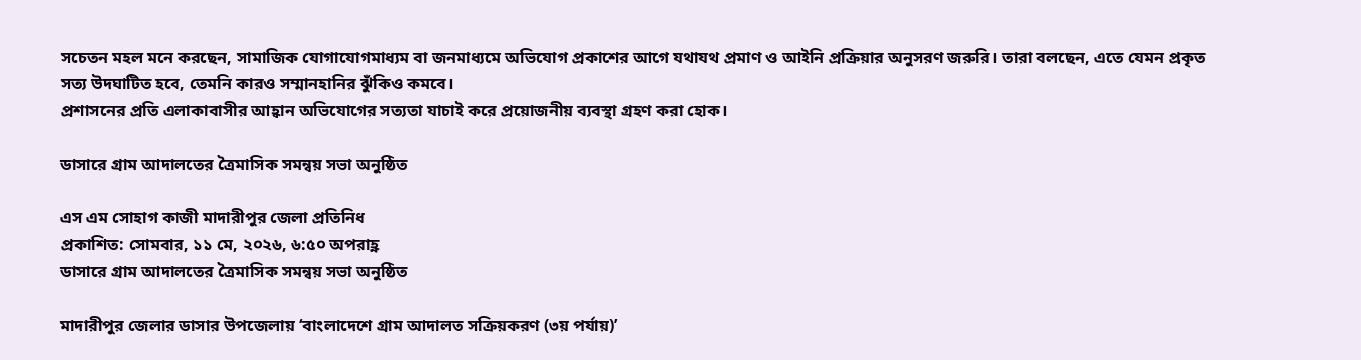সচেতন মহল মনে করছেন, সামাজিক যোগাযোগমাধ্যম বা জনমাধ্যমে অভিযোগ প্রকাশের আগে যথাযথ প্রমাণ ও আইনি প্রক্রিয়ার অনুসরণ জরুরি। তারা বলছেন, এতে যেমন প্রকৃত সত্য উদঘাটিত হবে, তেমনি কারও সম্মানহানির ঝুঁকিও কমবে।
প্রশাসনের প্রতি এলাকাবাসীর আহ্বান অভিযোগের সত্যতা যাচাই করে প্রয়োজনীয় ব্যবস্থা গ্রহণ করা হোক।

ডাসারে গ্রাম আদালতের ত্রৈমাসিক সমন্বয় সভা অনুষ্ঠিত

এস এম সোহাগ কাজী মাদারীপুর জেলা প্রতিনিধ
প্রকাশিত: সোমবার, ১১ মে, ২০২৬, ৬:৫০ অপরাহ্ণ
ডাসারে গ্রাম আদালতের ত্রৈমাসিক সমন্বয় সভা অনুষ্ঠিত

মাদারীপুর জেলার ডাসার উপজেলায় ‘বাংলাদেশে গ্রাম আদালত সক্রিয়করণ (৩য় পর্যায়)’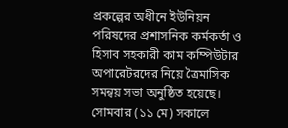প্রকল্পের অধীনে ইউনিয়ন পরিষদের প্রশাসনিক কর্মকর্তা ও হিসাব সহকারী কাম কম্পিউটার অপারেটরদের নিয়ে ত্রৈমাসিক সমন্বয় সভা অনুষ্ঠিত হয়েছে। সোমবার (১১ মে) সকালে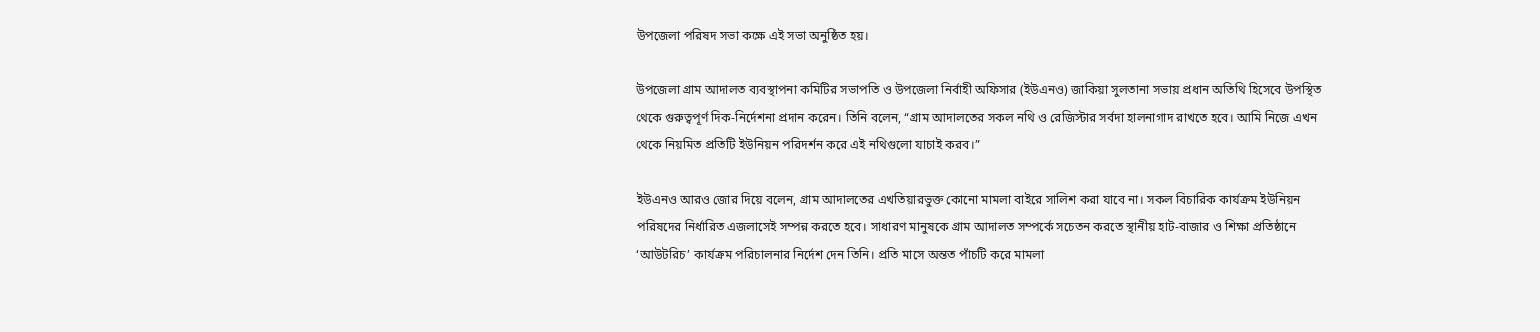উপজেলা পরিষদ সভা কক্ষে এই সভা অনুষ্ঠিত হয়।

উপজেলা গ্রাম আদালত ব্যবস্থাপনা কমিটির সভাপতি ও উপজেলা নির্বাহী অফিসার (ইউএনও) জাকিয়া সুলতানা সভায় প্রধান অতিথি হিসেবে উপস্থিত থেকে গুরুত্বপূর্ণ দিক-নির্দেশনা প্রদান করেন। তিনি বলেন, “গ্রাম আদালতের সকল নথি ও রেজিস্টার সর্বদা হালনাগাদ রাখতে হবে। আমি নিজে এখন থেকে নিয়মিত প্রতিটি ইউনিয়ন পরিদর্শন করে এই নথিগুলো যাচাই করব।”

ইউএনও আরও জোর দিয়ে বলেন, গ্রাম আদালতের এখতিয়ারভুক্ত কোনো মামলা বাইরে সালিশ করা যাবে না। সকল বিচারিক কার্যক্রম ইউনিয়ন পরিষদের নির্ধারিত এজলাসেই সম্পন্ন করতে হবে। সাধারণ মানুষকে গ্রাম আদালত সম্পর্কে সচেতন করতে স্থানীয় হাট-বাজার ও শিক্ষা প্রতিষ্ঠানে ‘আউটরিচ’ কার্যক্রম পরিচালনার নির্দেশ দেন তিনি। প্রতি মাসে অন্তত পাঁচটি করে মামলা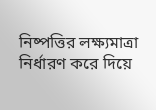নিষ্পত্তির লক্ষ্যমাত্রা নির্ধারণ করে দিয়ে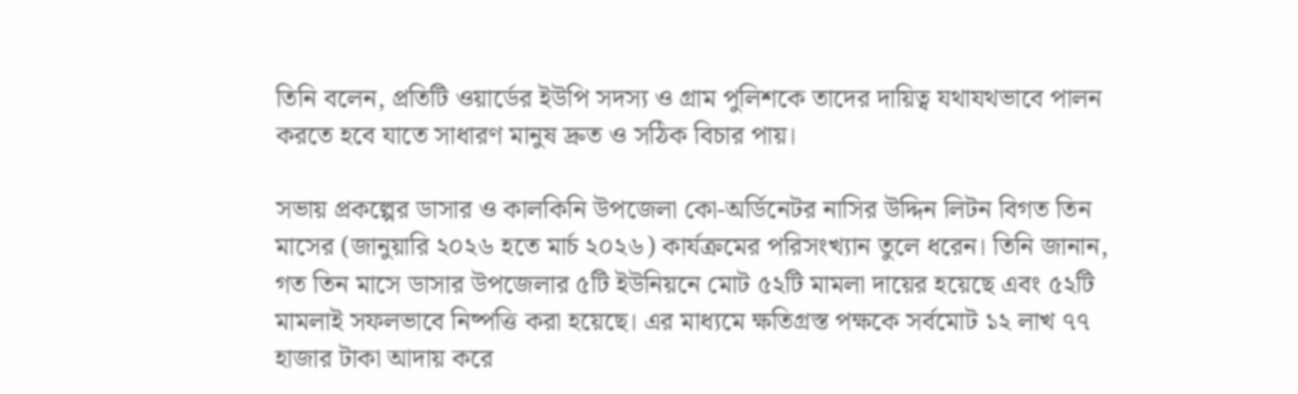তিনি বলেন, প্রতিটি ওয়ার্ডের ইউপি সদস্য ও গ্রাম পুলিশকে তাদের দায়িত্ব যথাযথভাবে পালন করতে হবে যাতে সাধারণ মানুষ দ্রুত ও সঠিক বিচার পায়।

সভায় প্রকল্পের ডাসার ও কালকিনি উপজেলা কো-অর্ডিনেটর নাসির উদ্দিন লিটন বিগত তিন মাসের (জানুয়ারি ২০২৬ হতে মার্চ ২০২৬) কার্যক্রমের পরিসংখ্যান তুলে ধরেন। তিনি জানান, গত তিন মাসে ডাসার উপজেলার ৫টি ইউনিয়নে মোট ৫২টি মামলা দায়ের হয়েছে এবং ৫২টি মামলাই সফলভাবে নিষ্পত্তি করা হয়েছে। এর মাধ্যমে ক্ষতিগ্রস্ত পক্ষকে সর্বমোট ১২ লাখ ৭৭ হাজার টাকা আদায় করে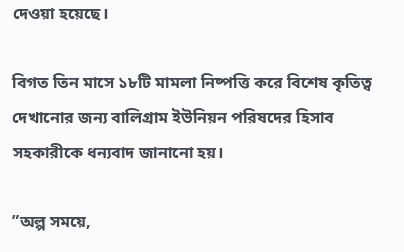দেওয়া হয়েছে।

বিগত তিন মাসে ১৮টি মামলা নিষ্পত্তি করে বিশেষ কৃতিত্ব দেখানোর জন্য বালিগ্রাম ইউনিয়ন পরিষদের হিসাব সহকারীকে ধন্যবাদ জানানো হয়।

”অল্প সময়ে,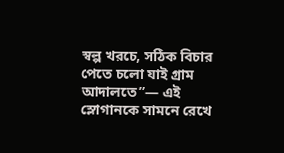স্বল্প খরচে, সঠিক বিচার পেতে চলো যাই গ্রাম আদালতে”— এই স্লোগানকে সামনে রেখে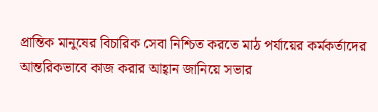প্রান্তিক মানুষের বিচারিক সেবা নিশ্চিত করতে মাঠ পর্যায়ের কর্মকর্তাদের আন্তরিকভাবে কাজ করার আহ্বান জানিয়ে সভার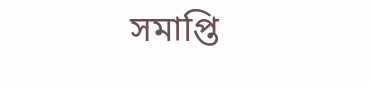সমাপ্তি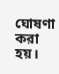ঘোষণা করা হয়।